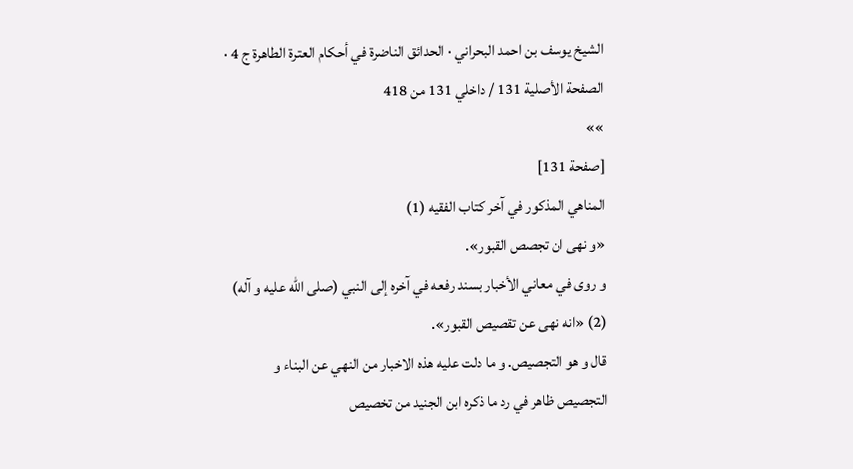الشيخ يوسف بن احمد البحراني · الحدائق الناضرة في أحكام العترة الطاهرة ج 4 · الصفحة الأصلية 131 / داخلي 131 من 418
»»
[صفحة 131]
المناهي المذكور في آخر كتاب الفقيه (1)
«و نهى ان تجصص القبور».
و روى في معاني الأخبار بسند رفعه في آخره إلى النبي (صلى اللّٰه عليه و آله) (2) «انه نهى عن تقصيص القبور».
قال و هو التجصيص. و ما دلت عليه هذه الاخبار من النهي عن البناء و التجصيص ظاهر في رد ما ذكره ابن الجنيد من تخصيص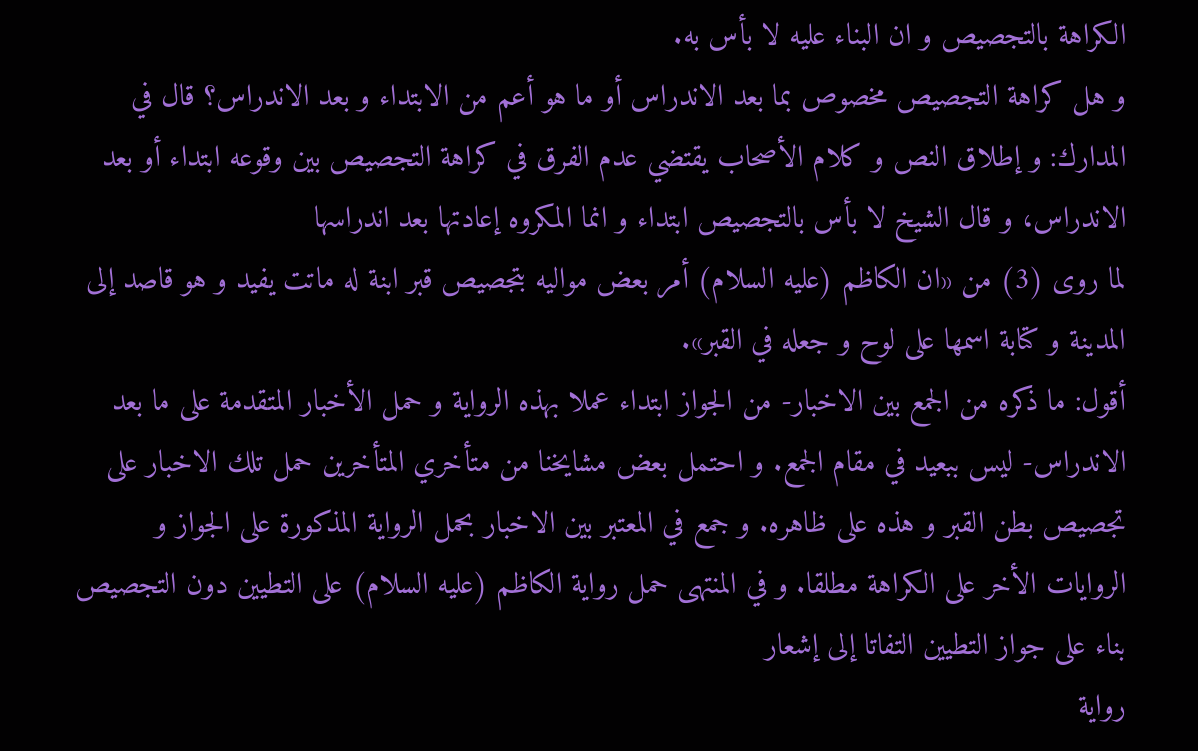الكراهة بالتجصيص و ان البناء عليه لا بأس به.
و هل كراهة التجصيص مخصوص بما بعد الاندراس أو ما هو أعم من الابتداء و بعد الاندراس؟ قال في المدارك: و إطلاق النص و كلام الأصحاب يقتضي عدم الفرق في كراهة التجصيص بين وقوعه ابتداء أو بعد الاندراس، و قال الشيخ لا بأس بالتجصيص ابتداء و انما المكروه إعادتها بعد اندراسها
لما روى (3) من «ان الكاظم (عليه السلام) أمر بعض مواليه بتجصيص قبر ابنة له ماتت يفيد و هو قاصد إلى المدينة و كتابة اسمها على لوح و جعله في القبر».
أقول: ما ذكره من الجمع بين الاخبار- من الجواز ابتداء عملا بهذه الرواية و حمل الأخبار المتقدمة على ما بعد الاندراس- ليس ببعيد في مقام الجمع. و احتمل بعض مشايخنا من متأخري المتأخرين حمل تلك الاخبار على تجصيص بطن القبر و هذه على ظاهره. و جمع في المعتبر بين الاخبار بحمل الرواية المذكورة على الجواز و الروايات الأخر على الكراهة مطلقا. و في المنتهى حمل رواية الكاظم (عليه السلام) على التطيين دون التجصيص بناء على جواز التطيين التفاتا إلى إشعار
رواية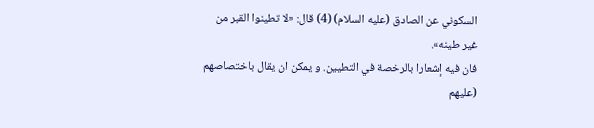السكوني عن الصادق (عليه السلام) (4) قال: «لا تطينوا القبر من غير طينه».
فان فيه إشعارا بالرخصة في التطيين. و يمكن ان يقال باختصاصهم (عليهم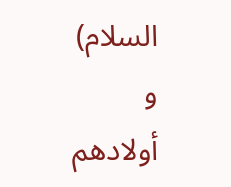السلام) و أولادهم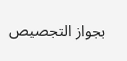بجواز التجصيص